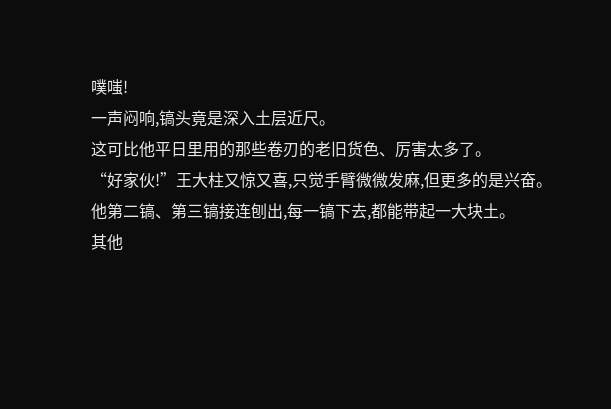噗嗤!
一声闷响,镐头竟是深入土层近尺。
这可比他平日里用的那些卷刃的老旧货色、厉害太多了。
“好家伙!”王大柱又惊又喜,只觉手臂微微发麻,但更多的是兴奋。
他第二镐、第三镐接连刨出,每一镐下去,都能带起一大块土。
其他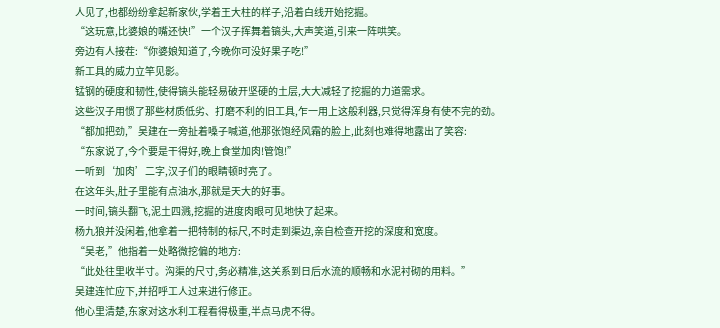人见了,也都纷纷拿起新家伙,学着王大柱的样子,沿着白线开始挖掘。
“这玩意,比婆娘的嘴还快!”一个汉子挥舞着镐头,大声笑道,引来一阵哄笑。
旁边有人接茬:“你婆娘知道了,今晚你可没好果子吃!”
新工具的威力立竿见影。
锰钢的硬度和韧性,使得镐头能轻易破开坚硬的土层,大大减轻了挖掘的力道需求。
这些汉子用惯了那些材质低劣、打磨不利的旧工具,乍一用上这般利器,只觉得浑身有使不完的劲。
“都加把劲,”吴建在一旁扯着嗓子喊道,他那张饱经风霜的脸上,此刻也难得地露出了笑容:
“东家说了,今个要是干得好,晚上食堂加肉!管饱!”
一听到‘加肉’二字,汉子们的眼睛顿时亮了。
在这年头,肚子里能有点油水,那就是天大的好事。
一时间,镐头翻飞,泥土四溅,挖掘的进度肉眼可见地快了起来。
杨九狼并没闲着,他拿着一把特制的标尺,不时走到渠边,亲自检查开挖的深度和宽度。
“吴老,”他指着一处略微挖偏的地方:
“此处往里收半寸。沟渠的尺寸,务必精准,这关系到日后水流的顺畅和水泥衬砌的用料。”
吴建连忙应下,并招呼工人过来进行修正。
他心里清楚,东家对这水利工程看得极重,半点马虎不得。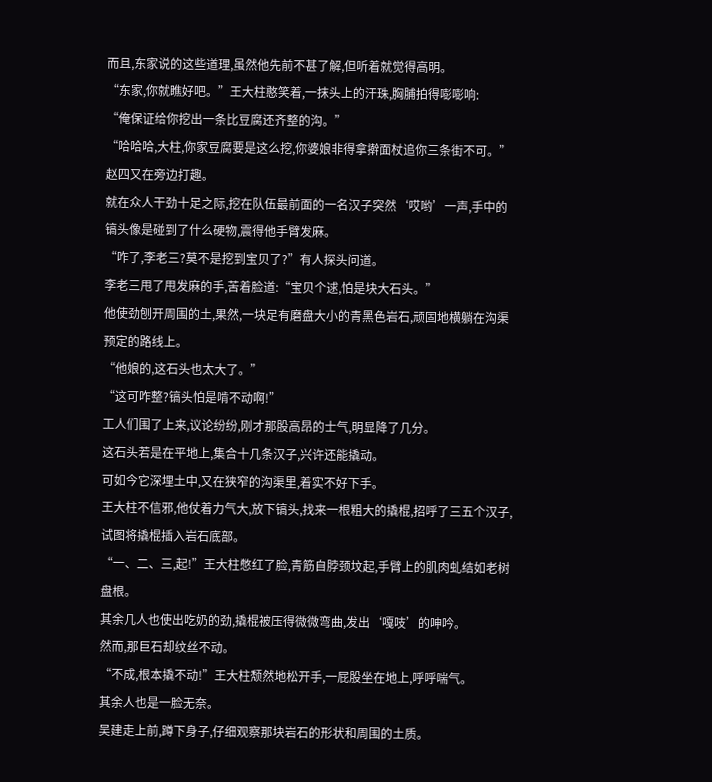而且,东家说的这些道理,虽然他先前不甚了解,但听着就觉得高明。
“东家,你就瞧好吧。”王大柱憨笑着,一抹头上的汗珠,胸脯拍得嘭嘭响:
“俺保证给你挖出一条比豆腐还齐整的沟。”
“哈哈哈,大柱,你家豆腐要是这么挖,你婆娘非得拿擀面杖追你三条街不可。”赵四又在旁边打趣。
就在众人干劲十足之际,挖在队伍最前面的一名汉子突然‘哎哟’一声,手中的镐头像是碰到了什么硬物,震得他手臂发麻。
“咋了,李老三?莫不是挖到宝贝了?”有人探头问道。
李老三甩了甩发麻的手,苦着脸道:“宝贝个逑,怕是块大石头。”
他使劲刨开周围的土,果然,一块足有磨盘大小的青黑色岩石,顽固地横躺在沟渠预定的路线上。
“他娘的,这石头也太大了。”
“这可咋整?镐头怕是啃不动啊!”
工人们围了上来,议论纷纷,刚才那股高昂的士气,明显降了几分。
这石头若是在平地上,集合十几条汉子,兴许还能撬动。
可如今它深埋土中,又在狭窄的沟渠里,着实不好下手。
王大柱不信邪,他仗着力气大,放下镐头,找来一根粗大的撬棍,招呼了三五个汉子,试图将撬棍插入岩石底部。
“一、二、三,起!”王大柱憋红了脸,青筋自脖颈坟起,手臂上的肌肉虬结如老树盘根。
其余几人也使出吃奶的劲,撬棍被压得微微弯曲,发出‘嘎吱’的呻吟。
然而,那巨石却纹丝不动。
“不成,根本撬不动!”王大柱颓然地松开手,一屁股坐在地上,呼呼喘气。
其余人也是一脸无奈。
吴建走上前,蹲下身子,仔细观察那块岩石的形状和周围的土质。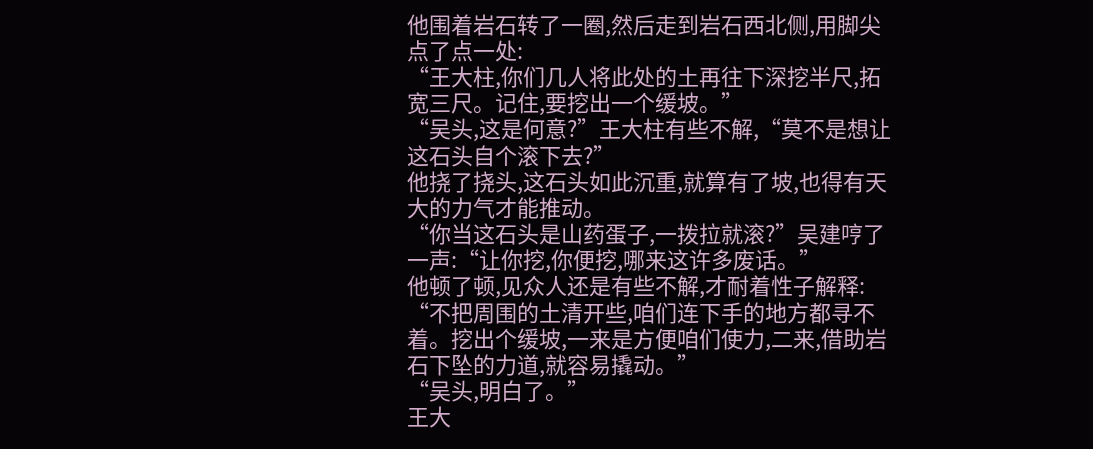他围着岩石转了一圈,然后走到岩石西北侧,用脚尖点了点一处:
“王大柱,你们几人将此处的土再往下深挖半尺,拓宽三尺。记住,要挖出一个缓坡。”
“吴头,这是何意?”王大柱有些不解,“莫不是想让这石头自个滚下去?”
他挠了挠头,这石头如此沉重,就算有了坡,也得有天大的力气才能推动。
“你当这石头是山药蛋子,一拨拉就滚?”吴建哼了一声:“让你挖,你便挖,哪来这许多废话。”
他顿了顿,见众人还是有些不解,才耐着性子解释:
“不把周围的土清开些,咱们连下手的地方都寻不着。挖出个缓坡,一来是方便咱们使力,二来,借助岩石下坠的力道,就容易撬动。”
“吴头,明白了。”
王大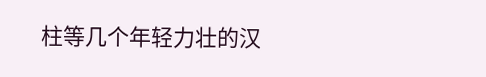柱等几个年轻力壮的汉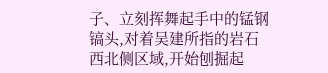子、立刻挥舞起手中的锰钢镐头,对着吴建所指的岩石西北侧区域,开始刨掘起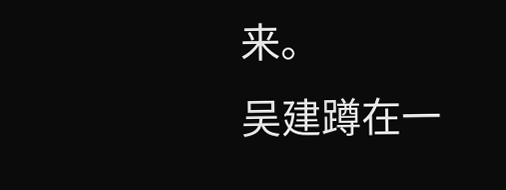来。
吴建蹲在一